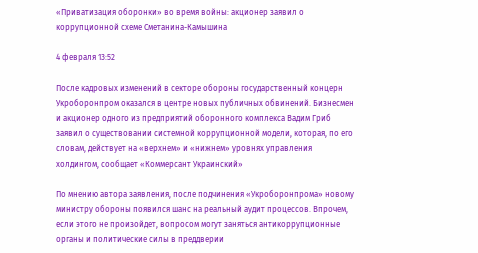«Приватизация оборонки» во время войны: акционер заявил о коррупционной схеме Сметанина-Камышина

4 февраля 13:52

После кадровых изменений в секторе обороны государственный концерн Укроборонпром оказался в центре новых публичных обвинений. Бизнесмен и акционер одного из предприятий оборонного комплекса Вадим Гриб заявил о существовании системной коррупционной модели, которая, по его словам, действует на «верхнем» и «нижнем» уровнях управления холдингом, сообщает «Коммерсант Украинский»

По мнению автора заявления, после подчинения «Укроборонпрома» новому министру обороны появился шанс на реальный аудит процессов. Впрочем, если этого не произойдет, вопросом могут заняться антикоррупционные органы и политические силы в преддверии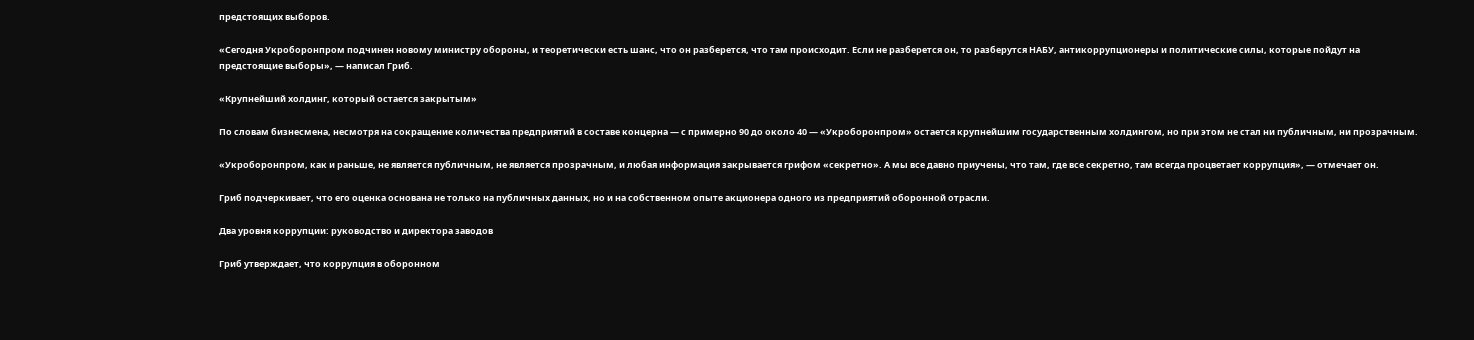предстоящих выборов.

«Сегодня Укроборонпром подчинен новому министру обороны, и теоретически есть шанс, что он разберется, что там происходит. Если не разберется он, то разберутся НАБУ, антикоррупционеры и политические силы, которые пойдут на предстоящие выборы», — написал Гриб.

«Крупнейший холдинг, который остается закрытым»

По словам бизнесмена, несмотря на сокращение количества предприятий в составе концерна — с примерно 90 до около 40 — «Укроборонпром» остается крупнейшим государственным холдингом, но при этом не стал ни публичным, ни прозрачным.

«Укроборонпром, как и раньше, не является публичным, не является прозрачным, и любая информация закрывается грифом «секретно». А мы все давно приучены, что там, где все секретно, там всегда процветает коррупция», — отмечает он.

Гриб подчеркивает, что его оценка основана не только на публичных данных, но и на собственном опыте акционера одного из предприятий оборонной отрасли.

Два уровня коррупции: руководство и директора заводов

Гриб утверждает, что коррупция в оборонном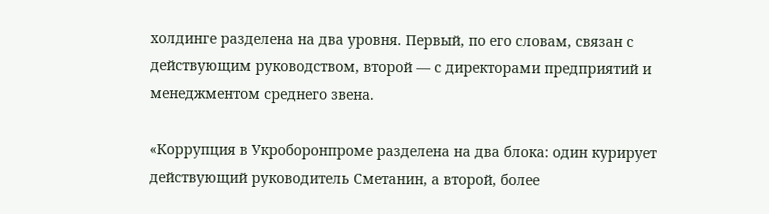холдинге разделена на два уровня. Первый, по его словам, связан с действующим руководством, второй — с директорами предприятий и менеджментом среднего звена.

«Коррупция в Укроборонпроме разделена на два блока: один курирует действующий руководитель Сметанин, а второй, более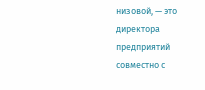низовой, — это директора предприятий совместно с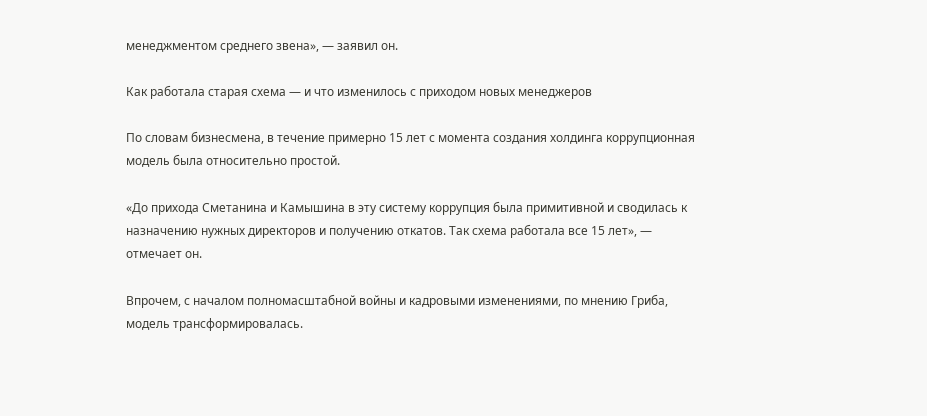менеджментом среднего звена», — заявил он.

Как работала старая схема — и что изменилось с приходом новых менеджеров

По словам бизнесмена, в течение примерно 15 лет с момента создания холдинга коррупционная модель была относительно простой.

«До прихода Сметанина и Камышина в эту систему коррупция была примитивной и сводилась к назначению нужных директоров и получению откатов. Так схема работала все 15 лет», — отмечает он.

Впрочем, с началом полномасштабной войны и кадровыми изменениями, по мнению Гриба, модель трансформировалась.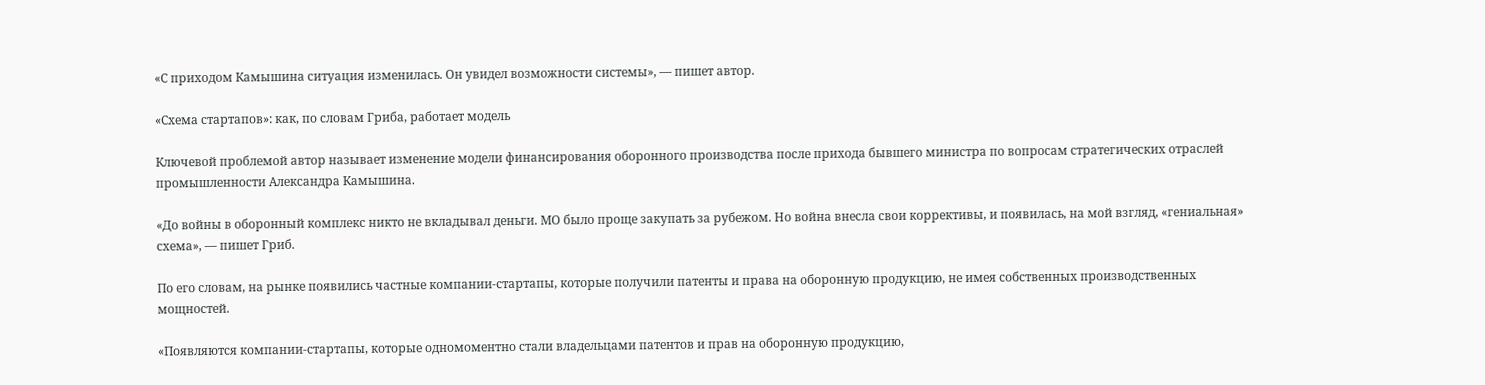«С приходом Камышина ситуация изменилась. Он увидел возможности системы», — пишет автор.

«Схема стартапов»: как, по словам Гриба, работает модель

Ключевой проблемой автор называет изменение модели финансирования оборонного производства после прихода бывшего министра по вопросам стратегических отраслей промышленности Александра Камышина.

«До войны в оборонный комплекс никто не вкладывал деньги. МО было проще закупать за рубежом. Но война внесла свои коррективы, и появилась, на мой взгляд, «гениальная» схема», — пишет Гриб.

По его словам, на рынке появились частные компании-стартапы, которые получили патенты и права на оборонную продукцию, не имея собственных производственных мощностей.

«Появляются компании-стартапы, которые одномоментно стали владельцами патентов и прав на оборонную продукцию,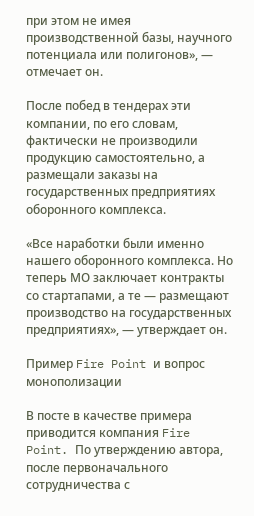при этом не имея производственной базы, научного потенциала или полигонов», — отмечает он.

После побед в тендерах эти компании, по его словам, фактически не производили продукцию самостоятельно, а размещали заказы на государственных предприятиях оборонного комплекса.

«Все наработки были именно нашего оборонного комплекса. Но теперь МО заключает контракты со стартапами, а те — размещают производство на государственных предприятиях», — утверждает он.

Пример Fire Point и вопрос монополизации

В посте в качестве примера приводится компания Fire Point. По утверждению автора, после первоначального сотрудничества с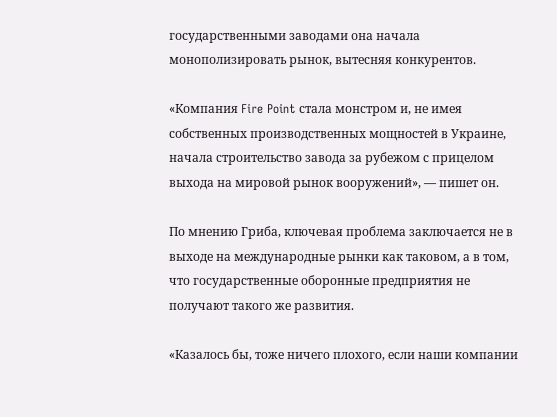государственными заводами она начала монополизировать рынок, вытесняя конкурентов.

«Компания Fire Point стала монстром и, не имея собственных производственных мощностей в Украине, начала строительство завода за рубежом с прицелом выхода на мировой рынок вооружений», — пишет он.

По мнению Гриба, ключевая проблема заключается не в выходе на международные рынки как таковом, а в том, что государственные оборонные предприятия не получают такого же развития.

«Казалось бы, тоже ничего плохого, если наши компании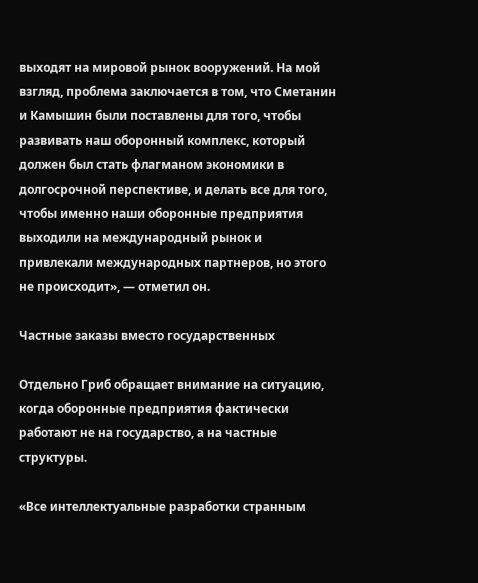выходят на мировой рынок вооружений. На мой взгляд, проблема заключается в том, что Сметанин и Камышин были поставлены для того, чтобы развивать наш оборонный комплекс, который должен был стать флагманом экономики в долгосрочной перспективе, и делать все для того, чтобы именно наши оборонные предприятия выходили на международный рынок и привлекали международных партнеров, но этого не происходит», — отметил он.

Частные заказы вместо государственных

Отдельно Гриб обращает внимание на ситуацию, когда оборонные предприятия фактически работают не на государство, а на частные структуры.

«Все интеллектуальные разработки странным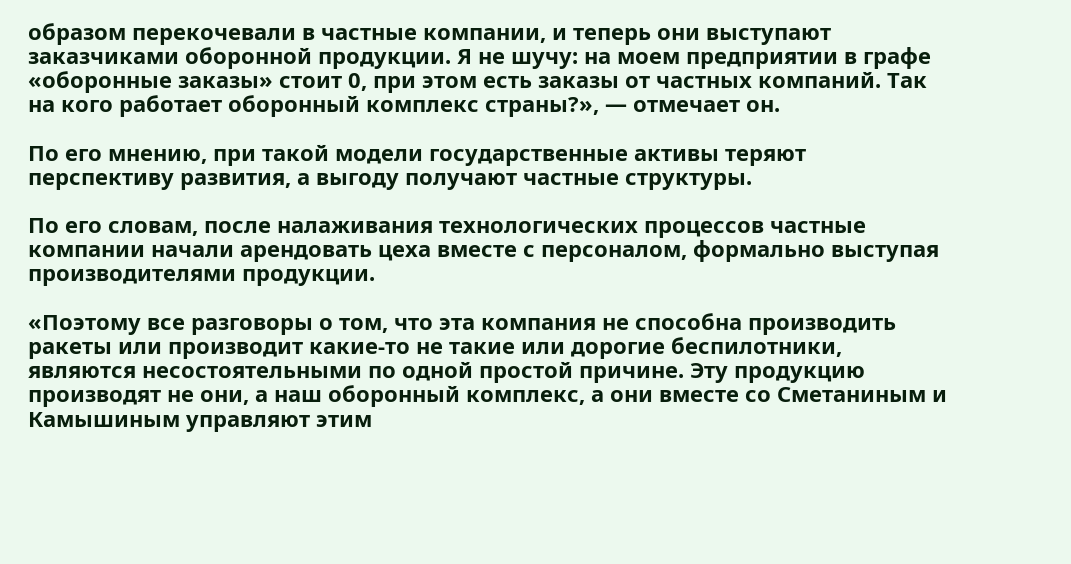образом перекочевали в частные компании, и теперь они выступают заказчиками оборонной продукции. Я не шучу: на моем предприятии в графе «оборонные заказы» стоит 0, при этом есть заказы от частных компаний. Так на кого работает оборонный комплекс страны?», — отмечает он.

По его мнению, при такой модели государственные активы теряют перспективу развития, а выгоду получают частные структуры.

По его словам, после налаживания технологических процессов частные компании начали арендовать цеха вместе с персоналом, формально выступая производителями продукции.

«Поэтому все разговоры о том, что эта компания не способна производить ракеты или производит какие-то не такие или дорогие беспилотники, являются несостоятельными по одной простой причине. Эту продукцию производят не они, а наш оборонный комплекс, а они вместе со Сметаниным и Камышиным управляют этим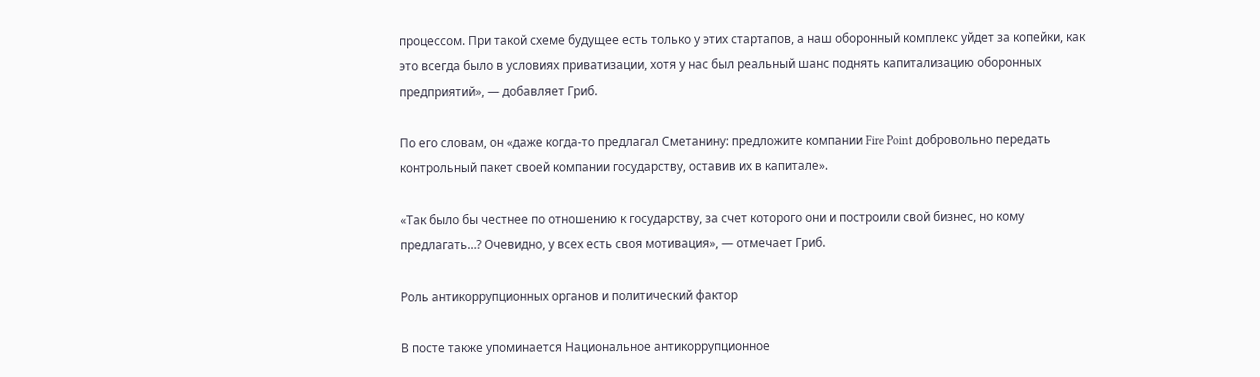процессом. При такой схеме будущее есть только у этих стартапов, а наш оборонный комплекс уйдет за копейки, как это всегда было в условиях приватизации, хотя у нас был реальный шанс поднять капитализацию оборонных предприятий», — добавляет Гриб.

По его словам, он «даже когда-то предлагал Сметанину: предложите компании Fire Point добровольно передать контрольный пакет своей компании государству, оставив их в капитале».

«Так было бы честнее по отношению к государству, за счет которого они и построили свой бизнес, но кому предлагать…? Очевидно, у всех есть своя мотивация», — отмечает Гриб.

Роль антикоррупционных органов и политический фактор

В посте также упоминается Национальное антикоррупционное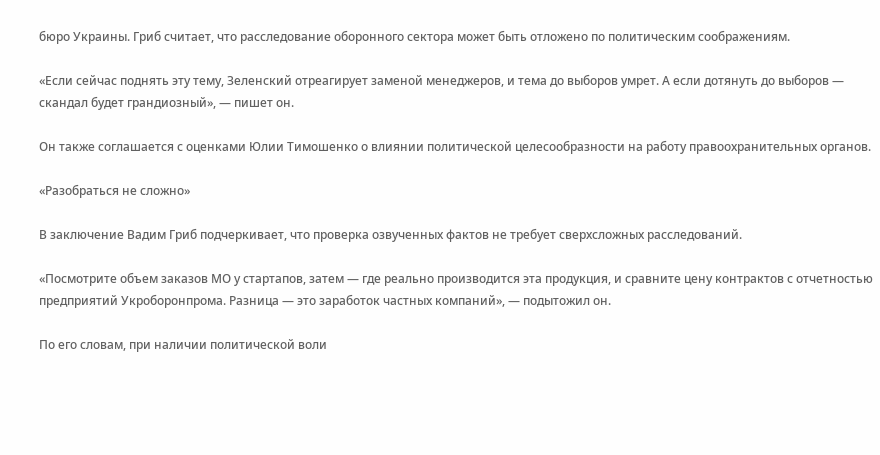бюро Украины. Гриб считает, что расследование оборонного сектора может быть отложено по политическим соображениям.

«Если сейчас поднять эту тему, Зеленский отреагирует заменой менеджеров, и тема до выборов умрет. А если дотянуть до выборов — скандал будет грандиозный», — пишет он.

Он также соглашается с оценками Юлии Тимошенко о влиянии политической целесообразности на работу правоохранительных органов.

«Разобраться не сложно»

В заключение Вадим Гриб подчеркивает, что проверка озвученных фактов не требует сверхсложных расследований.

«Посмотрите объем заказов МО у стартапов, затем — где реально производится эта продукция, и сравните цену контрактов с отчетностью предприятий Укроборонпрома. Разница — это заработок частных компаний», — подытожил он.

По его словам, при наличии политической воли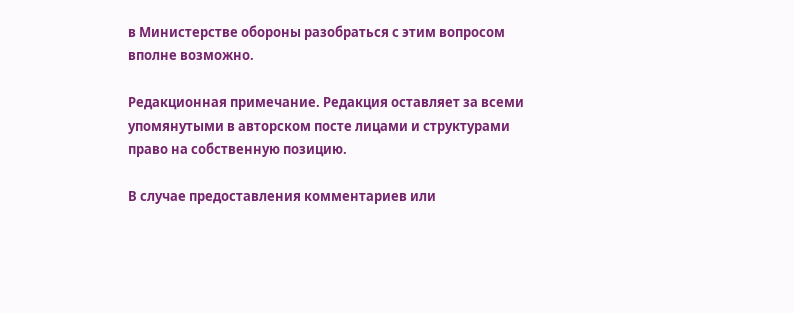в Министерстве обороны разобраться с этим вопросом вполне возможно.

Редакционная примечание. Редакция оставляет за всеми упомянутыми в авторском посте лицами и структурами право на собственную позицию.

В случае предоставления комментариев или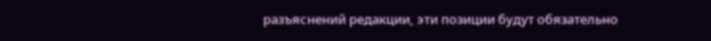разъяснений редакции, эти позиции будут обязательно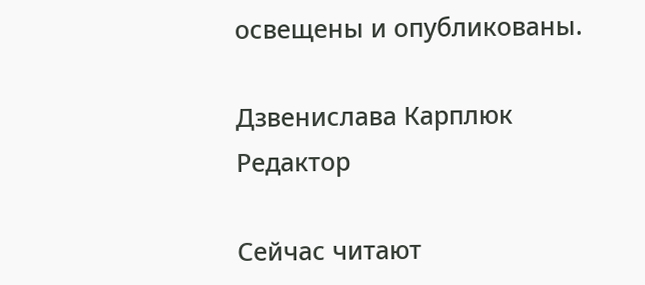освещены и опубликованы.

Дзвенислава Карплюк
Редактор

Сейчас читают